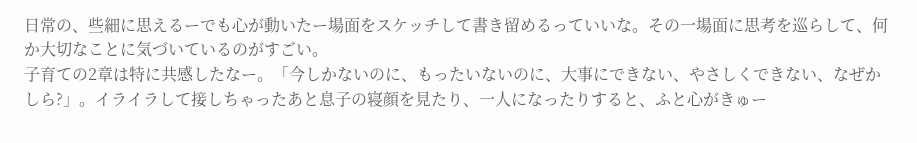日常の、些細に思えるーでも心が動いたー場面をスケッチして書き留めるっていいな。その一場面に思考を巡らして、何か大切なことに気づいているのがすごい。
子育ての2章は特に共感したなー。「今しかないのに、もったいないのに、大事にできない、やさしくできない、なぜかしら?」。イライラして接しちゃったあと息子の寝顔を見たり、一人になったりすると、ふと心がきゅー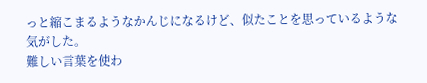っと縮こまるようなかんじになるけど、似たことを思っているような気がした。
難しい言葉を使わ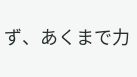ず、あくまで力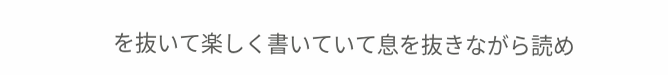を抜いて楽しく書いていて息を抜きながら読め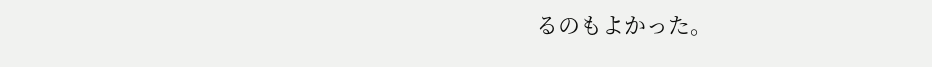るのもよかった。